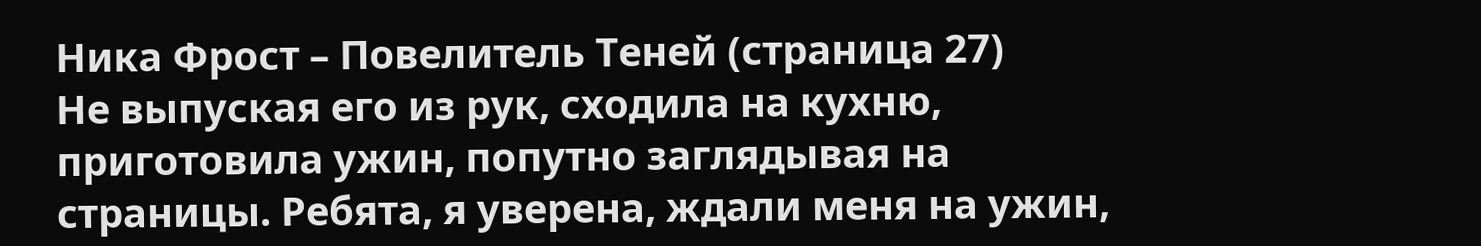Ника Фрост – Повелитель Теней (страница 27)
Не выпуская его из рук, сходила на кухню, приготовила ужин, попутно заглядывая на страницы. Ребята, я уверена, ждали меня на ужин,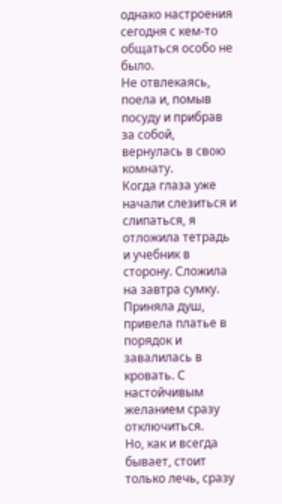однако настроения сегодня с кем-то общаться особо не было.
Не отвлекаясь, поела и, помыв посуду и прибрав за собой, вернулась в свою комнату.
Когда глаза уже начали слезиться и слипаться, я отложила тетрадь и учебник в сторону. Сложила на завтра сумку. Приняла душ, привела платье в порядок и завалилась в кровать. С настойчивым желанием сразу отключиться.
Но, как и всегда бывает, стоит только лечь, сразу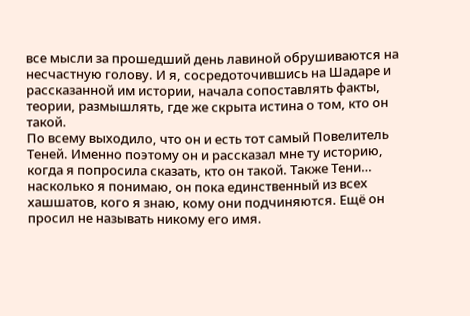все мысли за прошедший день лавиной обрушиваются на несчастную голову. И я, сосредоточившись на Шадаре и рассказанной им истории, начала сопоставлять факты, теории, размышлять, где же скрыта истина о том, кто он такой.
По всему выходило, что он и есть тот самый Повелитель Теней. Именно поэтому он и рассказал мне ту историю, когда я попросила сказать, кто он такой. Также Тени… насколько я понимаю, он пока единственный из всех хашшатов, кого я знаю, кому они подчиняются. Ещё он просил не называть никому его имя.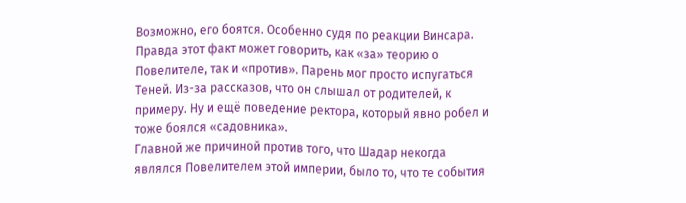Возможно, его боятся. Особенно судя по реакции Винсара. Правда этот факт может говорить, как «за» теорию о Повелителе, так и «против». Парень мог просто испугаться Теней. Из-за рассказов, что он слышал от родителей, к примеру. Ну и ещё поведение ректора, который явно робел и тоже боялся «садовника».
Главной же причиной против того, что Шадар некогда являлся Повелителем этой империи, было то, что те события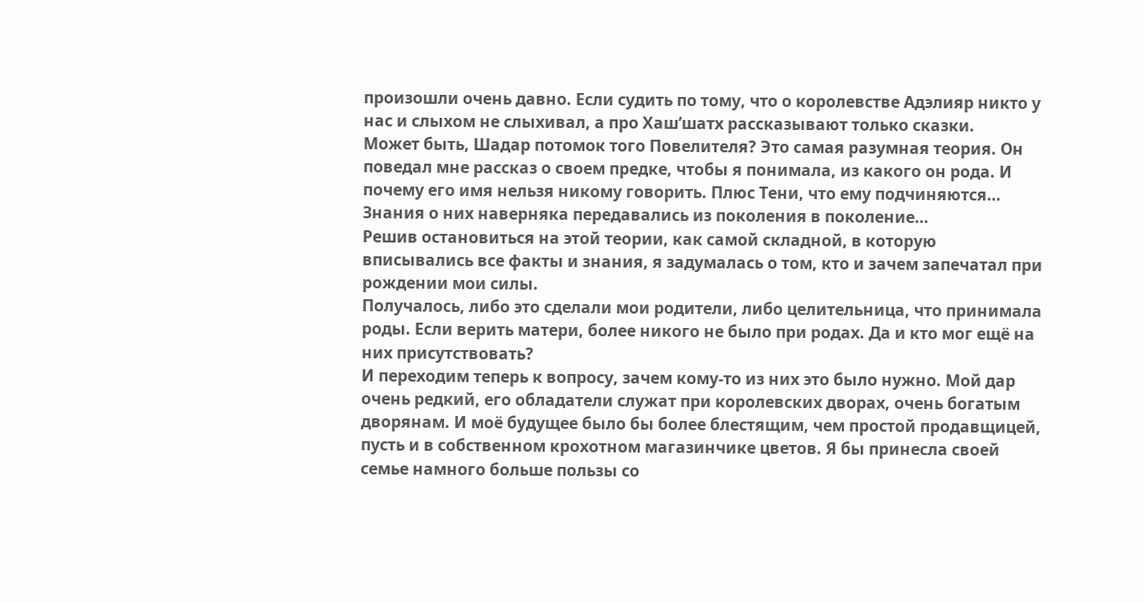произошли очень давно. Если судить по тому, что о королевстве Адэлияр никто у нас и слыхом не слыхивал, а про Хаш’шатх рассказывают только сказки.
Может быть, Шадар потомок того Повелителя? Это самая разумная теория. Он поведал мне рассказ о своем предке, чтобы я понимала, из какого он рода. И почему его имя нельзя никому говорить. Плюс Тени, что ему подчиняются… Знания о них наверняка передавались из поколения в поколение…
Решив остановиться на этой теории, как самой складной, в которую вписывались все факты и знания, я задумалась о том, кто и зачем запечатал при рождении мои силы.
Получалось, либо это сделали мои родители, либо целительница, что принимала роды. Если верить матери, более никого не было при родах. Да и кто мог ещё на них присутствовать?
И переходим теперь к вопросу, зачем кому-то из них это было нужно. Мой дар очень редкий, его обладатели служат при королевских дворах, очень богатым дворянам. И моё будущее было бы более блестящим, чем простой продавщицей, пусть и в собственном крохотном магазинчике цветов. Я бы принесла своей семье намного больше пользы со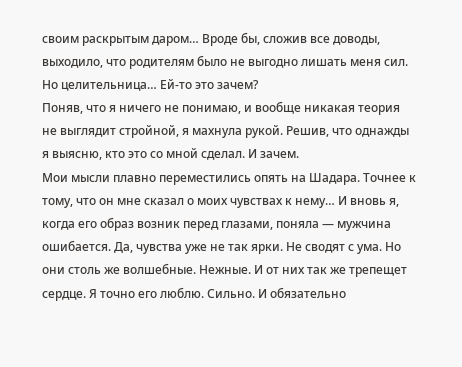своим раскрытым даром… Вроде бы, сложив все доводы, выходило, что родителям было не выгодно лишать меня сил. Но целительница… Ей-то это зачем?
Поняв, что я ничего не понимаю, и вообще никакая теория не выглядит стройной, я махнула рукой. Решив, что однажды я выясню, кто это со мной сделал. И зачем.
Мои мысли плавно переместились опять на Шадара. Точнее к тому, что он мне сказал о моих чувствах к нему… И вновь я, когда его образ возник перед глазами, поняла — мужчина ошибается. Да, чувства уже не так ярки. Не сводят с ума. Но они столь же волшебные. Нежные. И от них так же трепещет сердце. Я точно его люблю. Сильно. И обязательно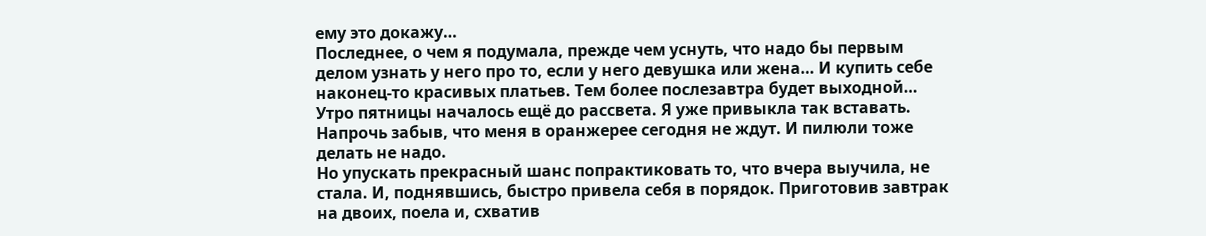ему это докажу…
Последнее, о чем я подумала, прежде чем уснуть, что надо бы первым делом узнать у него про то, если у него девушка или жена… И купить себе наконец-то красивых платьев. Тем более послезавтра будет выходной…
Утро пятницы началось ещё до рассвета. Я уже привыкла так вставать. Напрочь забыв, что меня в оранжерее сегодня не ждут. И пилюли тоже делать не надо.
Но упускать прекрасный шанс попрактиковать то, что вчера выучила, не стала. И, поднявшись, быстро привела себя в порядок. Приготовив завтрак на двоих, поела и, схватив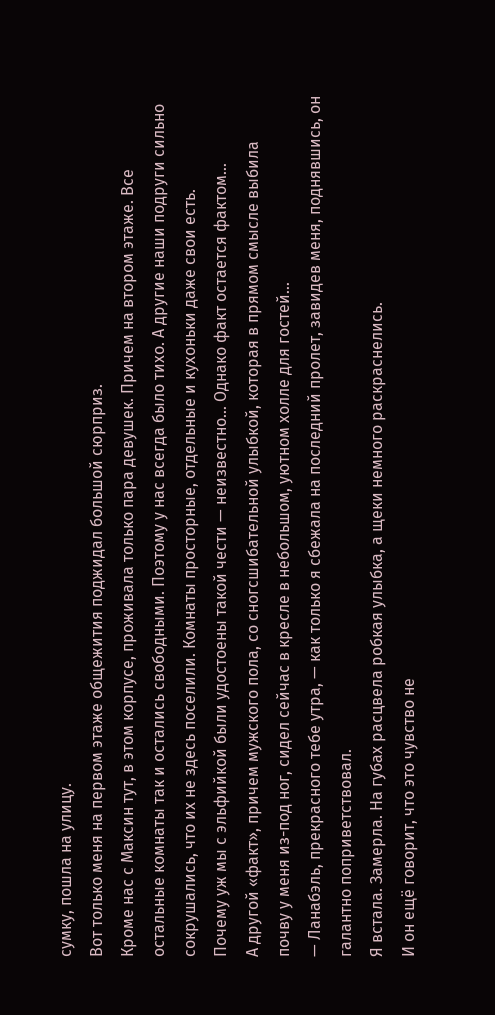сумку, пошла на улицу.
Вот только меня на первом этаже общежития поджидал большой сюрприз.
Кроме нас с Максин тут, в этом корпусе, проживала только пара девушек. Причем на втором этаже. Все остальные комнаты так и остались свободными. Поэтому у нас всегда было тихо. А другие наши подруги сильно сокрушались, что их не здесь поселили. Комнаты просторные, отдельные и кухоньки даже свои есть.
Почему уж мы с эльфийкой были удостоены такой чести — неизвестно… Однако факт остается фактом…
А другой «факт», причем мужского пола, со сногсшибательной улыбкой, которая в прямом смысле выбила почву у меня из-под ног, сидел сейчас в кресле в небольшом, уютном холле для гостей…
— Ланабэль, прекрасного тебе утра, — как только я сбежала на последний пролет, завидев меня, поднявшись, он галантно поприветствовал.
Я встала. Замерла. На губах расцвела робкая улыбка, а щеки немного раскраснелись.
И он ещё говорит, что это чувство не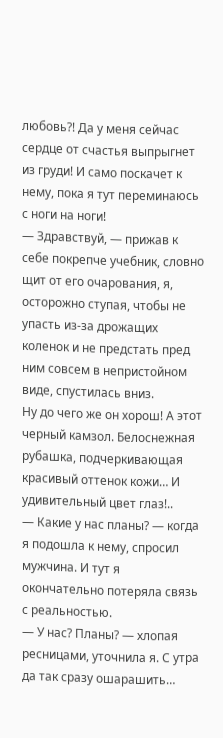любовь?! Да у меня сейчас сердце от счастья выпрыгнет из груди! И само поскачет к нему, пока я тут переминаюсь с ноги на ноги!
— Здравствуй, — прижав к себе покрепче учебник, словно щит от его очарования, я, осторожно ступая, чтобы не упасть из-за дрожащих коленок и не предстать пред ним совсем в непристойном виде, спустилась вниз.
Ну до чего же он хорош! А этот черный камзол. Белоснежная рубашка, подчеркивающая красивый оттенок кожи… И удивительный цвет глаз!..
— Какие у нас планы? — когда я подошла к нему, спросил мужчина. И тут я окончательно потеряла связь с реальностью.
— У нас? Планы? — хлопая ресницами, уточнила я. С утра да так сразу ошарашить…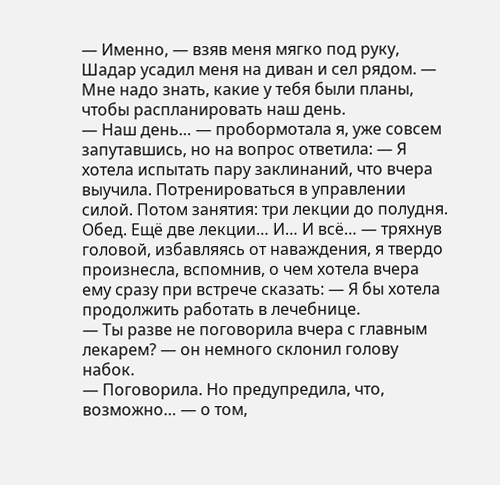— Именно, — взяв меня мягко под руку, Шадар усадил меня на диван и сел рядом. — Мне надо знать, какие у тебя были планы, чтобы распланировать наш день.
— Наш день… — пробормотала я, уже совсем запутавшись, но на вопрос ответила: — Я хотела испытать пару заклинаний, что вчера выучила. Потренироваться в управлении силой. Потом занятия: три лекции до полудня. Обед. Ещё две лекции… И… И всё… — тряхнув головой, избавляясь от наваждения, я твердо произнесла, вспомнив, о чем хотела вчера ему сразу при встрече сказать: — Я бы хотела продолжить работать в лечебнице.
— Ты разве не поговорила вчера с главным лекарем? — он немного склонил голову набок.
— Поговорила. Но предупредила, что, возможно… — о том,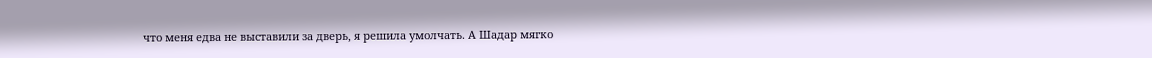что меня едва не выставили за дверь, я решила умолчать. А Шадар мягко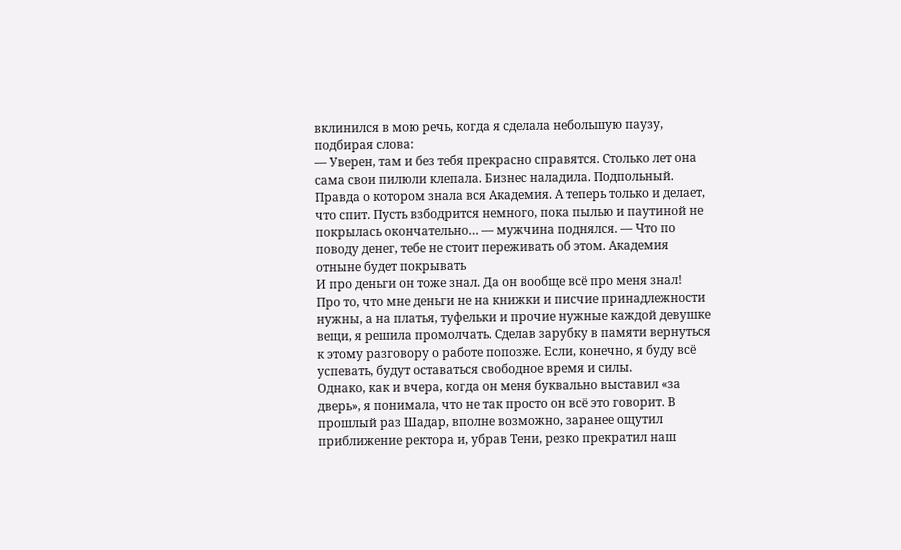вклинился в мою речь, когда я сделала небольшую паузу, подбирая слова:
— Уверен, там и без тебя прекрасно справятся. Столько лет она сама свои пилюли клепала. Бизнес наладила. Подпольный. Правда о котором знала вся Академия. А теперь только и делает, что спит. Пусть взбодрится немного, пока пылью и паутиной не покрылась окончательно… — мужчина поднялся. — Что по поводу денег, тебе не стоит переживать об этом. Академия отныне будет покрывать
И про деньги он тоже знал. Да он вообще всё про меня знал!
Про то, что мне деньги не на книжки и писчие принадлежности нужны, а на платья, туфельки и прочие нужные каждой девушке вещи, я решила промолчать. Сделав зарубку в памяти вернуться к этому разговору о работе попозже. Если, конечно, я буду всё успевать, будут оставаться свободное время и силы.
Однако, как и вчера, когда он меня буквально выставил «за дверь», я понимала, что не так просто он всё это говорит. В прошлый раз Шадар, вполне возможно, заранее ощутил приближение ректора и, убрав Тени, резко прекратил наш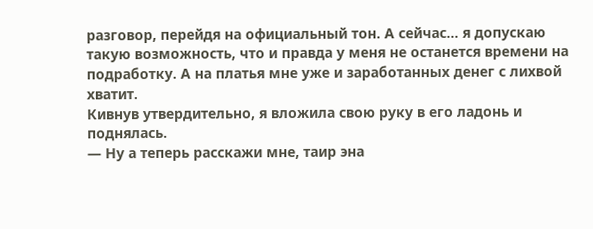разговор, перейдя на официальный тон. А сейчас… я допускаю такую возможность, что и правда у меня не останется времени на подработку. А на платья мне уже и заработанных денег с лихвой хватит.
Кивнув утвердительно, я вложила свою руку в его ладонь и поднялась.
— Ну а теперь расскажи мне, таир эна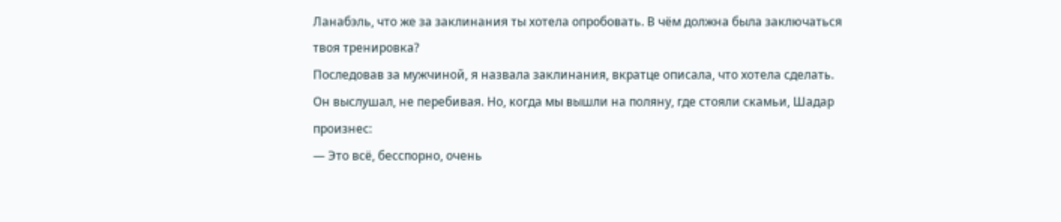Ланабэль, что же за заклинания ты хотела опробовать. В чём должна была заключаться твоя тренировка?
Последовав за мужчиной, я назвала заклинания, вкратце описала, что хотела сделать. Он выслушал, не перебивая. Но, когда мы вышли на поляну, где стояли скамьи, Шадар произнес:
— Это всё, бесспорно, очень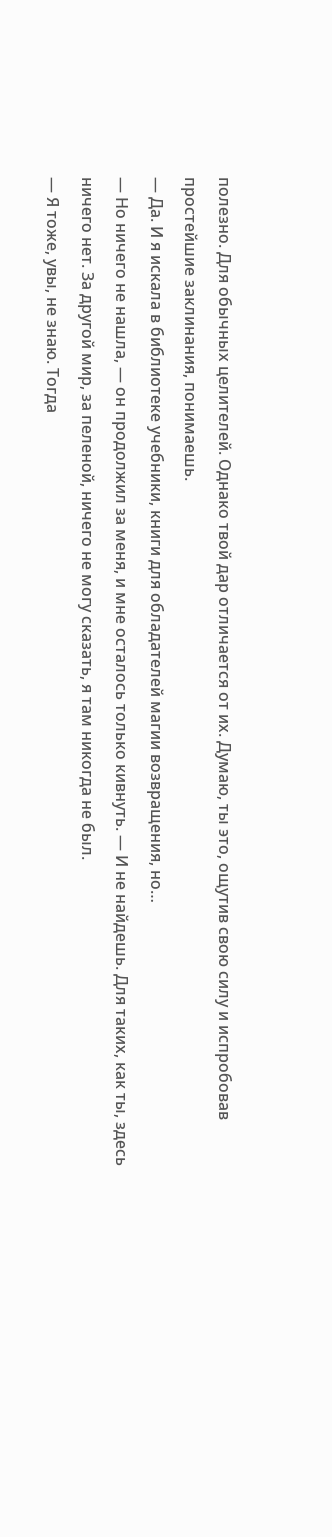полезно. Для обычных целителей. Однако твой дар отличается от их. Думаю, ты это, ощутив свою силу и испробовав простейшие заклинания, понимаешь.
— Да. И я искала в библиотеке учебники, книги для обладателей магии возвращения, но…
— Но ничего не нашла, — он продолжил за меня, и мне осталось только кивнуть. — И не найдешь. Для таких, как ты, здесь ничего нет. За другой мир, за пеленой, ничего не могу сказать, я там никогда не был.
— Я тоже, увы, не знаю. Тогда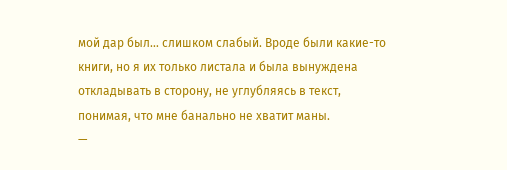мой дар был… слишком слабый. Вроде были какие-то книги, но я их только листала и была вынуждена откладывать в сторону, не углубляясь в текст, понимая, что мне банально не хватит маны.
—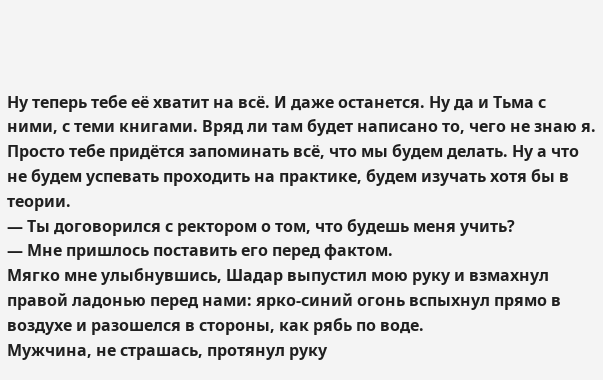Ну теперь тебе её хватит на всё. И даже останется. Ну да и Тьма с ними, с теми книгами. Вряд ли там будет написано то, чего не знаю я. Просто тебе придётся запоминать всё, что мы будем делать. Ну а что не будем успевать проходить на практике, будем изучать хотя бы в теории.
— Ты договорился с ректором о том, что будешь меня учить?
— Мне пришлось поставить его перед фактом.
Мягко мне улыбнувшись, Шадар выпустил мою руку и взмахнул правой ладонью перед нами: ярко-синий огонь вспыхнул прямо в воздухе и разошелся в стороны, как рябь по воде.
Мужчина, не страшась, протянул руку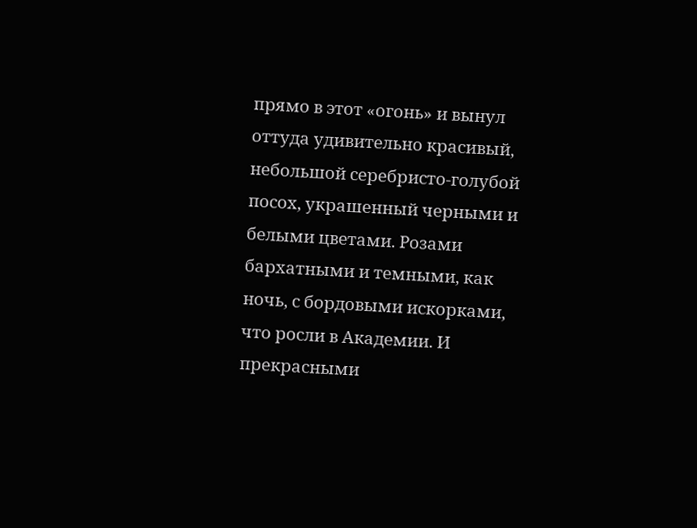прямо в этот «огонь» и вынул оттуда удивительно красивый, небольшой серебристо-голубой посох, украшенный черными и белыми цветами. Розами бархатными и темными, как ночь, с бордовыми искорками, что росли в Академии. И прекрасными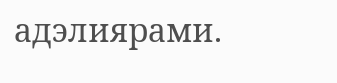адэлиярами.